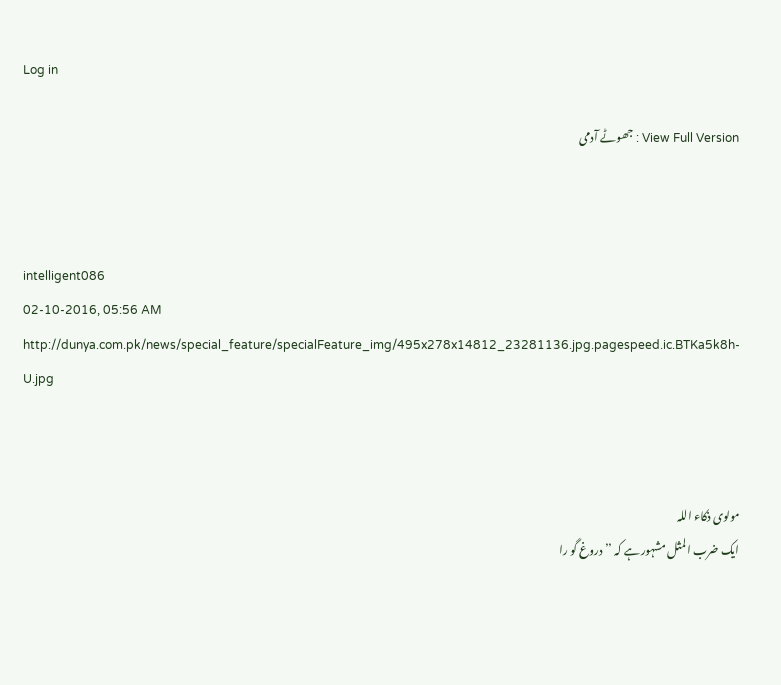Log in

View Full Version : جھوٹے آدمی



intelligent086
02-10-2016, 05:56 AM
http://dunya.com.pk/news/special_feature/specialFeature_img/495x278x14812_23281136.jpg.pagespeed.ic.BTKa5k8h-U.jpg



مولوی ذکاء اللہ
ایک ضرب المثل مشہور ہے کہ ’’دروغ گو را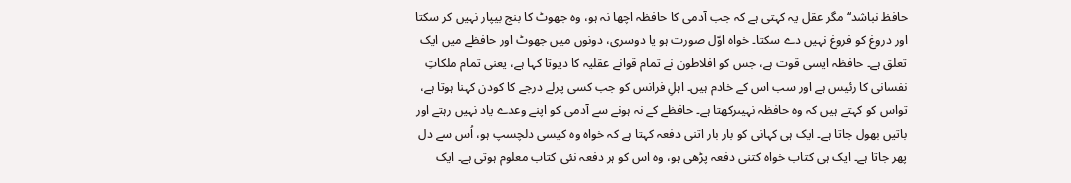حافظ نباشد‘‘ مگر عقل یہ کہتی ہے کہ جب آدمی کا حافظہ اچھا نہ ہو، وہ جھوٹ کا بنج بیپار نہیں کر سکتا اور دروغ کو فروغ نہیں دے سکتا۔ خواہ اوّل صورت ہو یا دوسری، دونوں میں جھوٹ اور حافظے میں ایک تعلق ہے۔ حافظہ ایسی قوت ہے، جس کو افلاطون نے تمام قوانے عقلیہ کا دیوتا کہا ہے، یعنی تمام ملکاتِ نفسانی کا رئیس ہے اور سب اس کے خادم ہیں۔ اہلِ فرانس کو جب کسی پرلے درجے کا کودن کہنا ہوتا ہے، تواس کو کہتے ہیں کہ وہ حافظہ نہیںرکھتا ہے۔ حافظے کے نہ ہونے سے آدمی کو اپنے وعدے یاد نہیں رہتے اور باتیں بھول جاتا ہے۔ ایک ہی کہانی کو بار بار اتنی دفعہ کہتا ہے کہ خواہ وہ کیسی دلچسپ ہو، اُس سے دل پھر جاتا ہے۔ ایک ہی کتاب خواہ کتنی دفعہ پڑھی ہو، وہ اس کو ہر دفعہ نئی کتاب معلوم ہوتی ہے۔ ایک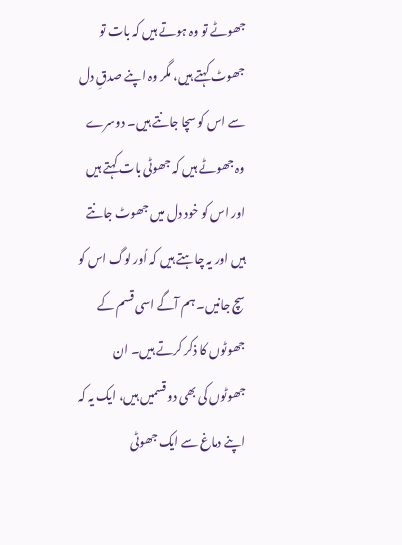جھوٹے تو وہ ہوتے ہیں کہ بات تو جھوٹ کہتے ہیں، مگر وہ اپنے صدقِ دل سے اس کو سچا جانتے ہیں۔ دوسرے وہ جھوٹے ہیں کہ جھوٹی بات کہتے ہیں اور اس کو خود دل میں جھوٹ جانتے ہیں اور یہ چاہتے ہیں کہ اُور لوگ اس کو سچ جانیں۔ ہم آگے اسی قسم کے جھوٹوں کا ذکر کرتے ہیں۔ ان جھوٹوں کی بھی دو قسمیں ہیں، ایک یہ کہ اپنے دماغ سے ایک جھوٹی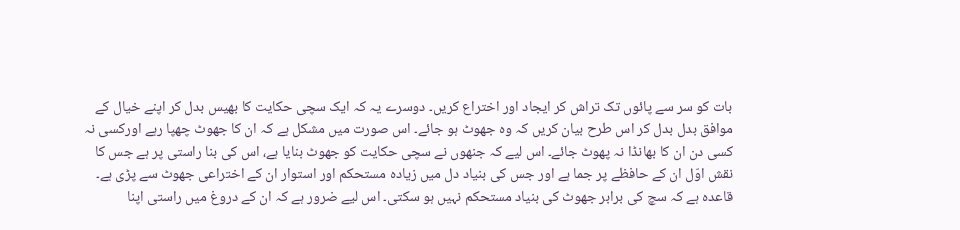بات کو سر سے پائوں تک تراش کر ایجاد اور اختراع کریں۔ دوسرے یہ کہ ایک سچی حکایت کا بھیس بدل کر اپنے خیال کے موافق بدل بدل کر اس طرح بیان کریں کہ وہ جھوٹ ہو جائے۔ اس صورت میں مشکل ہے کہ ان کا جھوٹ چھپا رہے اورکسی نہ کسی دن ان کا بھانڈا نہ پھوٹ جائے۔ اس لیے کہ جنھوں نے سچی حکایت کو جھوٹ بنایا ہے، اس کی بنا راستی پر ہے جس کا نقش اوّل ان کے حافظے پر جما ہے اور جس کی بنیاد دل میں زیادہ مستحکم اور استوار ان کے اختراعی جھوٹ سے پڑی ہے۔ قاعدہ ہے کہ سچ کی برابر جھوٹ کی بنیاد مستحکم نہیں ہو سکتی۔ اس لیے ضرور ہے کہ ان کے دروغ میں راستی اپنا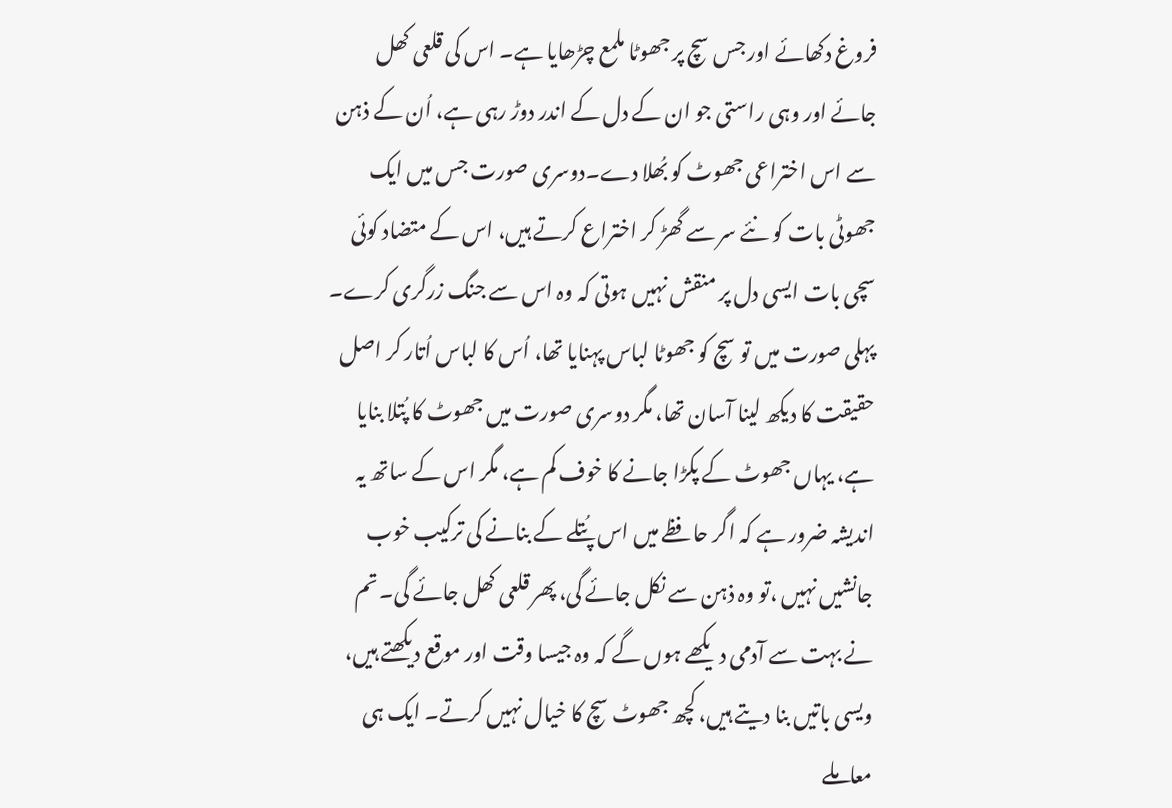فروغ دکھائے اور جس سچ پر جھوٹا ملمع چڑھایا ہے۔ اس کی قلعی کھل جائے اور وہی راستی جو ان کے دل کے اندر دوڑ رہی ہے، اُن کے ذہن سے اس اختراعی جھوٹ کو بُھلا دے۔دوسری صورت جس میں ایک جھوٹی بات کو نئے سر سے گھڑ کر اختراع کرتے ہیں، اس کے متضاد کوئی سچی بات ایسی دل پر منقش نہیں ہوتی کہ وہ اس سے جنگ زرگری کرے۔ پہلی صورت میں تو سچ کو جھوٹا لباس پہنایا تھا، اُس کا لباس اُتار کر اصل حقیقت کا دیکھ لینا آسان تھا، مگر دوسری صورت میں جھوٹ کا پُتلا بنایا ہے، یہاں جھوٹ کے پکڑا جانے کا خوف کم ہے، مگر اس کے ساتھ یہ اندیشہ ضرور ہے کہ اگر حافظے میں اس پُتلے کے بنانے کی ترکیب خوب جانشیں نہیں ،تو وہ ذہن سے نکل جائے گی، پھر قلعی کھل جائے گی۔ تم نے بہت سے آدمی دیکھے ہوں گے کہ وہ جیسا وقت اور موقع دیکھتے ہیں، ویسی باتیں بنا دیتے ہیں، کچھ جھوٹ سچ کا خیال نہیں کرتے۔ ایک ہی معاملے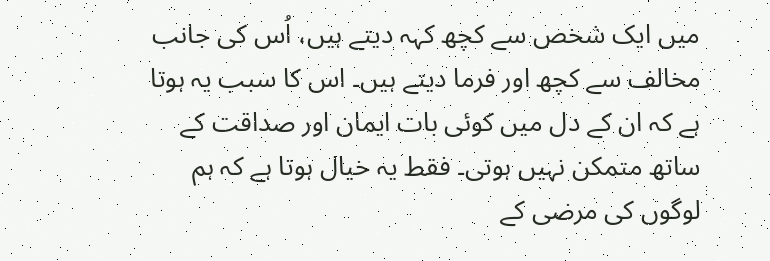میں ایک شخص سے کچھ کہہ دیتے ہیں، اُس کی جانب مخالف سے کچھ اور فرما دیتے ہیں۔ اس کا سبب یہ ہوتا ہے کہ ان کے دل میں کوئی بات ایمان اور صداقت کے ساتھ متمکن نہیں ہوتی۔ فقط یہ خیال ہوتا ہے کہ ہم لوگوں کی مرضی کے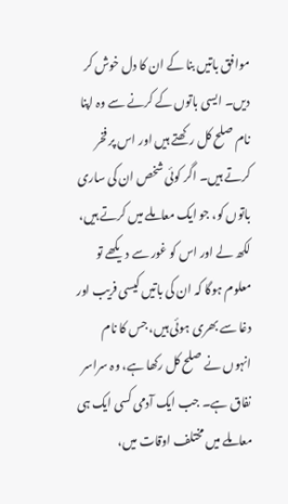موافق باتیں بنا کے ان کا دل خوش کر دیں۔ ایسی باتوں کے کرنے سے وہ اپنا نام صلح کل رکھتے ہیں اور اس پر فخر کرتے ہیں۔ اگر کوئی شخص ان کی ساری باتوں کو، جو ایک معاملے میں کرتے ہیں، لکھ لے اور اس کو غور سے دیکھے تو معلوم ہوگا کہ ان کی باتیں کیسی فریب اور دغا سے بھری ہوئی ہیں، جس کا نام انہوں نے صلح کل رکھا ہے، وہ سراسر نفاق ہے۔ جب ایک آدمی کسی ایک ہی معاملے میں مختلف اوقات میں،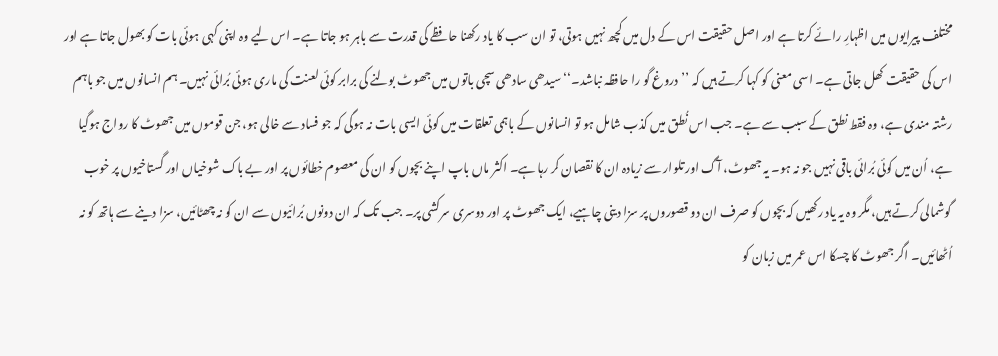مختلف پیرایوں میں اظہارِ رائے کرتا ہے اور اصل حقیقت اس کے دل میں کچھ نہیں ہوتی، تو ان سب کا یاد رکھنا حافظے کی قدرت سے باہر ہو جاتا ہے۔ اس لیے وہ اپنی کہی ہوئی بات کو بھول جاتا ہے اور اس کی حقیقت کھل جاتی ہے۔ اسی معنی کو کہا کرتے ہیں کہ ’’دروغ گو را حافظہ نباشد۔‘‘ سیدھی سادھی سچی باتوں میں جھوٹ بولنے کی برابر کوئی لعنت کی ماری ہوئی بُرائی نہیں۔ ہم انسانوں میں جو باہم رشتہ مندی ہے، وہ فقط نطق کے سبب سے ہے۔ جب اس نُطق میں کذب شامل ہو تو انسانوں کے باہمی تعلقات میں کوئی ایسی بات نہ ہوگی کہ جو فساد سے خالی ہو، جن قوموں میں جھوٹ کا رواج ہوگیا ہے، اُن میں کوئی بُرائی باقی نہیں جو نہ ہو۔ یہ جھوٹ، آگ اور تلوار سے زیادہ ان کا نقصان کر رہا ہے۔ اکثر ماں باپ اپنے بچوں کو ان کی معصوم خطائوں پر اور بے باک شوخیاں اور گستاخیوں پر خوب گوشمالی کرتے ہیں، مگر وہ یہ یاد رکھیں کہ بچوں کو صرف ان دو قصوروں پر سزا دینی چاہیے، ایک جھوٹ پر اور دوسری سرکشی پر۔ جب تک کہ ان دونوں بُرائیوں سے ان کو نہ چھٹائیں، سزا دینے سے ہاتھ کو نہ اُٹھائیں۔ اگر جھوٹ کا چسکا اس عمر میں زبان کو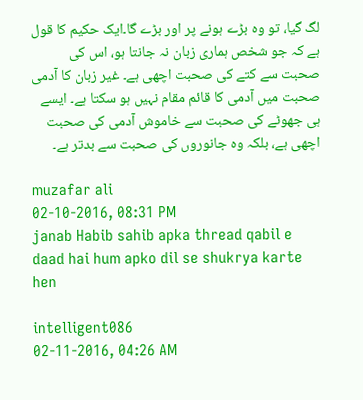لگ گیا، تو وہ بڑے ہونے پر اور بڑے گا۔ایک حکیم کا قول ہے کہ جو شخص ہماری زبان نہ جانتا ہو، اس کی صحبت سے کتے کی صحبت اچھی ہے۔ غیر زبان کا آدمی صحبت میں آدمی کا قائم مقام نہیں ہو سکتا ہے۔ ایسے ہی جھوٹے کی صحبت سے خاموش آدمی کی صحبت اچھی ہے، بلکہ وہ جانوروں کی صحبت سے بدتر ہے۔

muzafar ali
02-10-2016, 08:31 PM
janab Habib sahib apka thread qabil e daad hai hum apko dil se shukrya karte hen

intelligent086
02-11-2016, 04:26 AM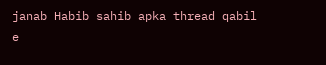janab Habib sahib apka thread qabil e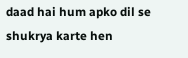daad hai hum apko dil se shukrya karte hen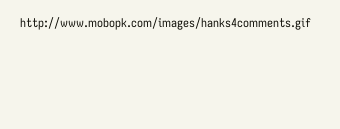http://www.mobopk.com/images/hanks4comments.gif